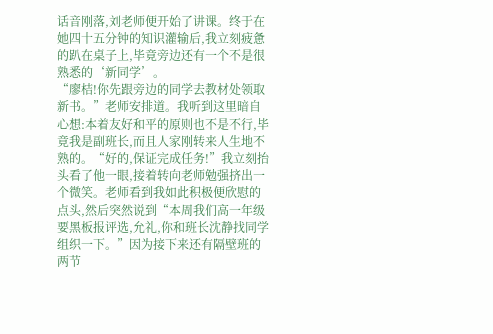话音刚落,刘老师便开始了讲课。终于在她四十五分钟的知识灌输后,我立刻疲惫的趴在桌子上,毕竟旁边还有一个不是很熟悉的‘新同学’。
“廖桔!你先跟旁边的同学去教材处领取新书。”老师安排道。我听到这里暗自心想:本着友好和平的原则也不是不行,毕竟我是副班长,而且人家刚转来人生地不熟的。“好的,保证完成任务!”我立刻抬头看了他一眼,接着转向老师勉强挤出一个微笑。老师看到我如此积极便欣慰的点头,然后突然说到“本周我们高一年级要黑板报评选,允礼,你和班长沈静找同学组织一下。”因为接下来还有隔壁班的两节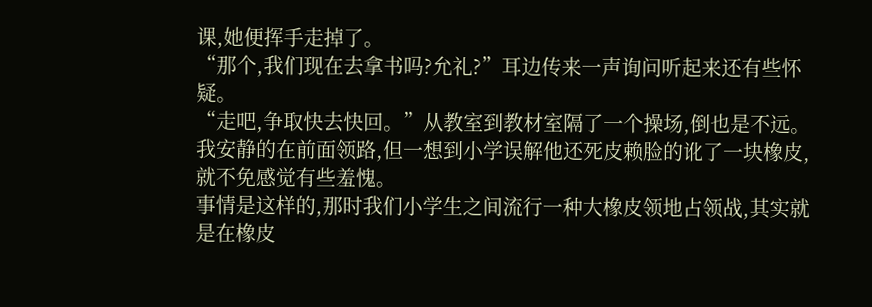课,她便挥手走掉了。
“那个,我们现在去拿书吗?允礼?”耳边传来一声询问听起来还有些怀疑。
“走吧,争取快去快回。”从教室到教材室隔了一个操场,倒也是不远。我安静的在前面领路,但一想到小学误解他还死皮赖脸的讹了一块橡皮,就不免感觉有些羞愧。
事情是这样的,那时我们小学生之间流行一种大橡皮领地占领战,其实就是在橡皮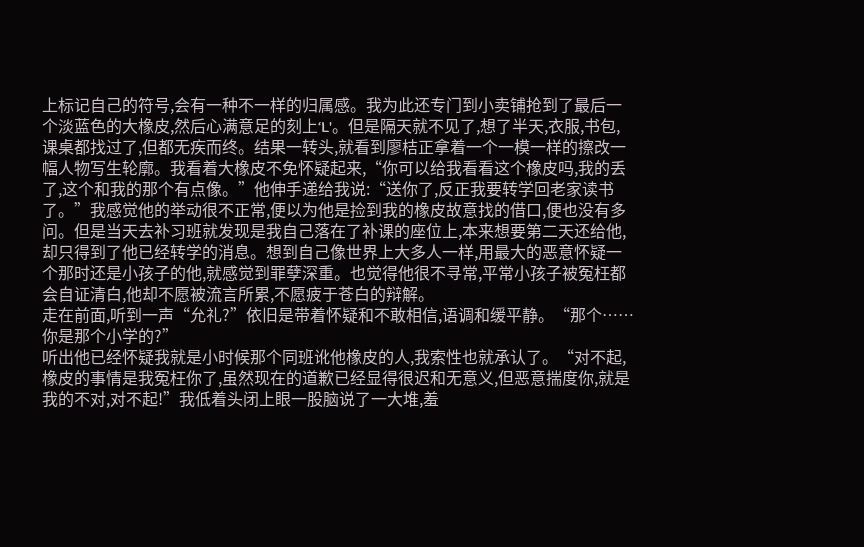上标记自己的符号,会有一种不一样的归属感。我为此还专门到小卖铺抢到了最后一个淡蓝色的大橡皮,然后心满意足的刻上‘L'。但是隔天就不见了,想了半天,衣服,书包,课桌都找过了,但都无疾而终。结果一转头,就看到廖桔正拿着一个一模一样的擦改一幅人物写生轮廓。我看着大橡皮不免怀疑起来,“你可以给我看看这个橡皮吗,我的丢了,这个和我的那个有点像。”他伸手递给我说:“送你了,反正我要转学回老家读书了。”我感觉他的举动很不正常,便以为他是捡到我的橡皮故意找的借口,便也没有多问。但是当天去补习班就发现是我自己落在了补课的座位上,本来想要第二天还给他,却只得到了他已经转学的消息。想到自己像世界上大多人一样,用最大的恶意怀疑一个那时还是小孩子的他,就感觉到罪孽深重。也觉得他很不寻常,平常小孩子被冤枉都会自证清白,他却不愿被流言所累,不愿疲于苍白的辩解。
走在前面,听到一声“允礼?”依旧是带着怀疑和不敢相信,语调和缓平静。“那个……你是那个小学的?”
听出他已经怀疑我就是小时候那个同班讹他橡皮的人,我索性也就承认了。“对不起,橡皮的事情是我冤枉你了,虽然现在的道歉已经显得很迟和无意义,但恶意揣度你,就是我的不对,对不起!”我低着头闭上眼一股脑说了一大堆,羞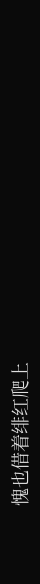愧也借着绯红爬上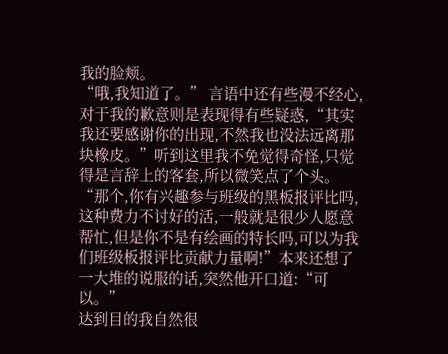我的脸颊。
“哦,我知道了。” 言语中还有些漫不经心,对于我的歉意则是表现得有些疑惑,“其实我还要感谢你的出现,不然我也没法远离那块橡皮。”听到这里我不免觉得奇怪,只觉得是言辞上的客套,所以微笑点了个头。
“那个,你有兴趣参与班级的黑板报评比吗,这种费力不讨好的活,一般就是很少人愿意帮忙,但是你不是有绘画的特长吗,可以为我们班级板报评比贡献力量啊!”本来还想了一大堆的说服的话,突然他开口道:“可以。”
达到目的我自然很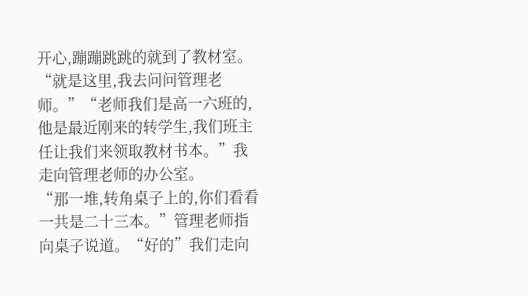开心,蹦蹦跳跳的就到了教材室。
“就是这里,我去问问管理老师。”“老师我们是高一六班的,他是最近刚来的转学生,我们班主任让我们来领取教材书本。”我走向管理老师的办公室。
“那一堆,转角桌子上的,你们看看一共是二十三本。”管理老师指向桌子说道。“好的”我们走向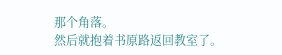那个角落。
然后就抱着书原路返回教室了。